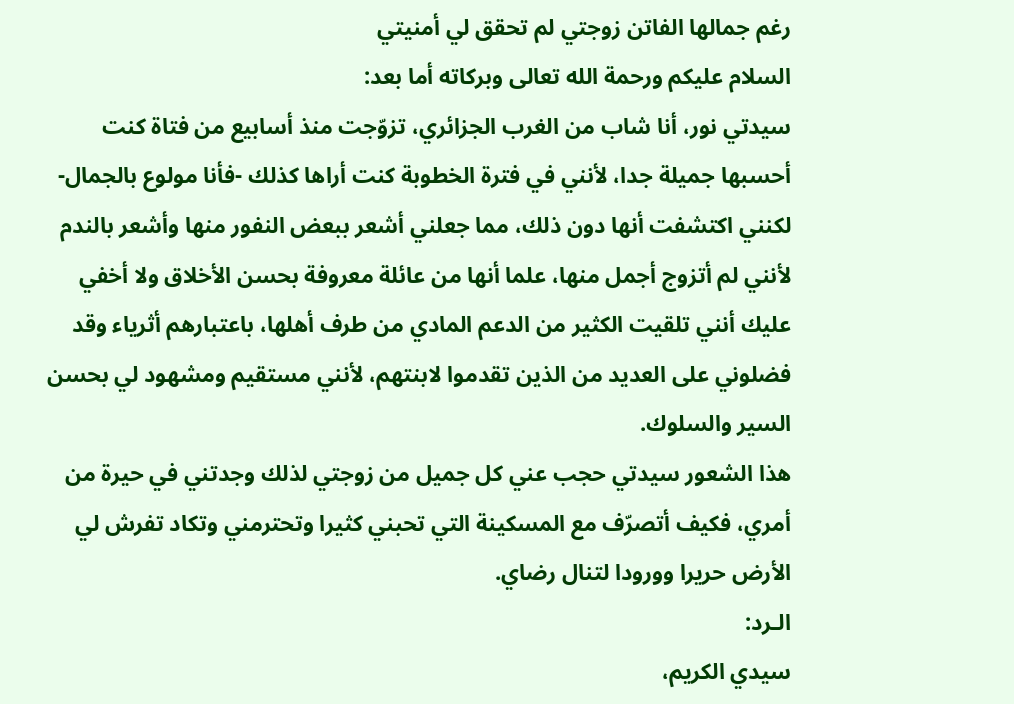رغم جمالها الفاتن زوجتي لم تحقق لي أمنيتي
السلام عليكم ورحمة الله تعالى وبركاته أما بعد:
سيدتي نور، أنا شاب من الغرب الجزائري، تزوّجت منذ أسابيع من فتاة كنت أحسبها جميلة جدا، لأنني في فترة الخطوبة كنت أراها كذلك -فأنا مولوع بالجمال- لكنني اكتشفت أنها دون ذلك، مما جعلني أشعر ببعض النفور منها وأشعر بالندم لأنني لم أتزوج أجمل منها، علما أنها من عائلة معروفة بحسن الأخلاق ولا أخفي عليك أنني تلقيت الكثير من الدعم المادي من طرف أهلها، باعتبارهم أثرياء وقد فضلوني على العديد من الذين تقدموا لابنتهم، لأنني مستقيم ومشهود لي بحسن السير والسلوك.
هذا الشعور سيدتي حجب عني كل جميل من زوجتي لذلك وجدتني في حيرة من أمري، فكيف أتصرّف مع المسكينة التي تحبني كثيرا وتحترمني وتكاد تفرش لي الأرض حريرا وورودا لتنال رضاي.
الـرد:
سيدي الكريم،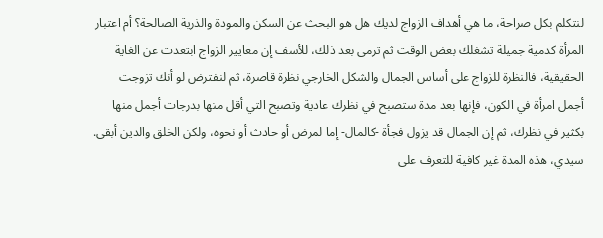لنتكلم بكل صراحة، ما هي أهداف الزواج لديك هل هو البحث عن السكن والمودة والذرية الصالحة؟ أم اعتبار المرأة كدمية جميلة تشغلك بعض الوقت ثم ترمى بعد ذلك، للأسف إن معايير الزواج ابتعدت عن الغاية الحقيقية، فالنظرة للزواج على أساس الجمال والشكل الخارجي نظرة قاصرة، ثم لنفترض لو أنك تزوجت أجمل امرأة في الكون، فإنها بعد مدة ستصبح في نظرك عادية وتصبح التي أقل منها بدرجات أجمل منها بكثير في نظرك، ثم إن الجمال قد يزول فجأة -كالمال- إما لمرض أو حادث أو نحوه، ولكن الخلق والدين أبقى.
سيدي، هذه المدة غير كافية للتعرف على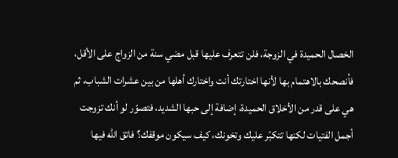الخصال الحميدة في الزوجة، فلن تتعرف عليها قبل مضي سنة من الزواج على الأقل، فأنصحك بالاهتمام بها لأنها اختارتك أنت واختارك أهلها من بين عشرات الشباب، ثم هي على قدر من الأخلاق الحميدة، إضافة إلى حبها الشديد، فتصوّر لو أنك تزوجت أجمل الفتيات لكنها تتكبّر عليك وتخونك، كيف سيكون موقفك؟ فاتق الله فيها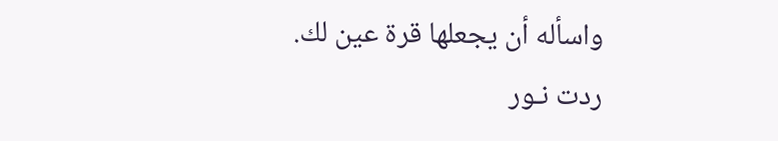واسأله أن يجعلها قرة عين لك.
ردت نـور